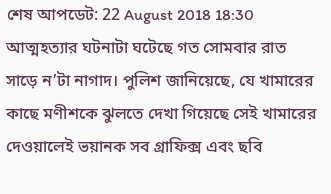শেষ আপডেট: 22 August 2018 18:30
আত্মহত্যার ঘটনাটা ঘটেছে গত সোমবার রাত সাড়ে ন’টা নাগাদ। পুলিশ জানিয়েছে, যে খামারের কাছে মণীশকে ঝুলতে দেখা গিয়েছে সেই খামারের দেওয়ালেই ভয়ানক সব গ্রাফিক্স এবং ছবি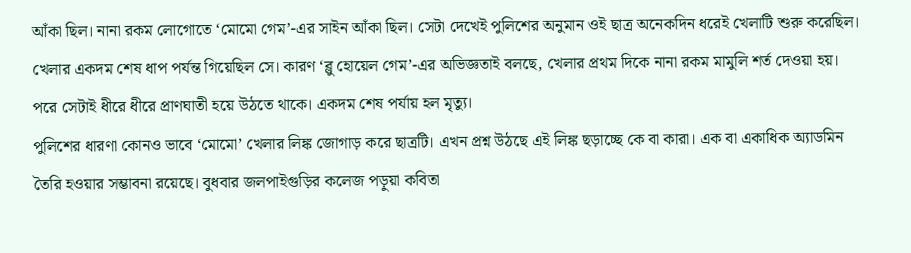আঁকা ছিল। নানা রকম লোগোতে ‘মোমো গেম’-এর সাইন আঁকা ছিল। সেটা দেখেই পুলিশের অনুমান ওই ছাত্র অনেকদিন ধরেই খেলাটি শুরু করেছিল। খেলার একদম শেষ ধাপ পর্যন্ত গিয়েছিল সে। কারণ ‘ব্লু হোয়েল গেম’-এর অভিজ্ঞতাই বলছে, খেলার প্রথম দিকে নানা রকম মামুলি শর্ত দেওয়া হয়। পরে সেটাই ধীরে ধীরে প্রাণঘাতী হয়ে উঠতে থাকে। একদম শেষ পর্যায় হল মৃত্যু।
পুলিশের ধারণা কোনও ভাবে ‘মোমো’ খেলার লিঙ্ক জোগাড় করে ছাত্রটি। এখন প্রশ্ন উঠছে এই লিঙ্ক ছড়াচ্ছে কে বা কারা। এক বা একাধিক অ্যাডমিন তৈরি হওয়ার সম্ভাবনা রয়েছে। বুধবার জলপাইগুড়ির কলেজ পড়ুয়া কবিতা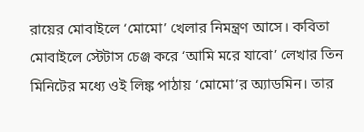রায়ের মোবাইলে ‘মোমো’ খেলার নিমন্ত্রণ আসে। কবিতা মোবাইলে স্টেটাস চেঞ্জ করে ‘আমি মরে যাবো’ লেখার তিন মিনিটের মধ্যে ওই লিঙ্ক পাঠায় ‘মোমো’র অ্যাডমিন। তার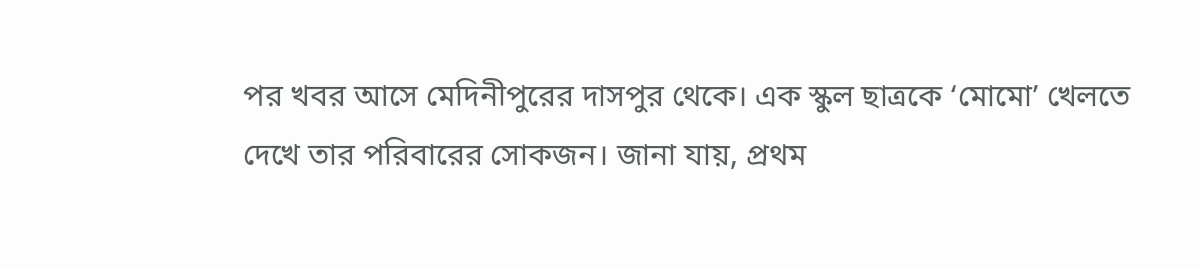পর খবর আসে মেদিনীপুরের দাসপুর থেকে। এক স্কুল ছাত্রকে ‘মোমো’ খেলতে দেখে তার পরিবারের সোকজন। জানা যায়, প্রথম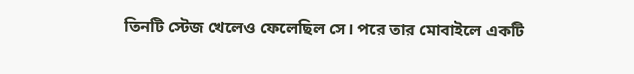তিনটি স্টেজ খেলেও ফেলেছিল সে। পরে তার মোবাইলে একটি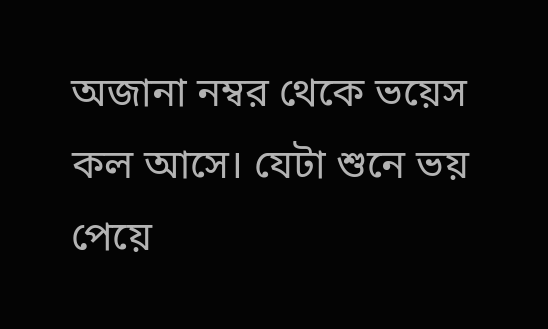অজানা নম্বর থেকে ভয়েস কল আসে। যেটা শুনে ভয় পেয়ে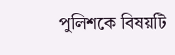পুলিশকে বিষয়টি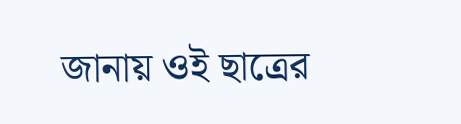জানায় ওই ছাত্রের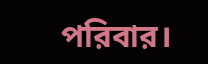পরিবার।